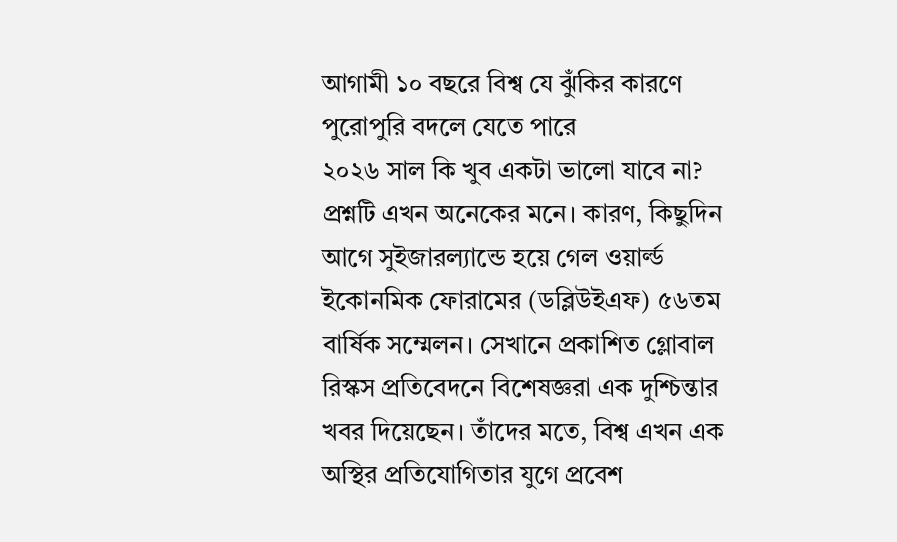আগামী ১০ বছরে বিশ্ব যে ঝুঁকির কারণে পুরোপুরি বদলে যেতে পারে
২০২৬ সাল কি খুব একটা ভালো যাবে না? প্রশ্নটি এখন অনেকের মনে। কারণ, কিছুদিন আগে সুইজারল্যান্ডে হয়ে গেল ওয়ার্ল্ড ইকোনমিক ফোরামের (ডব্লিউইএফ) ৫৬তম বার্ষিক সম্মেলন। সেখানে প্রকাশিত গ্লোবাল রিস্কস প্রতিবেদনে বিশেষজ্ঞরা এক দুশ্চিন্তার খবর দিয়েছেন। তাঁদের মতে, বিশ্ব এখন এক অস্থির প্রতিযোগিতার যুগে প্রবেশ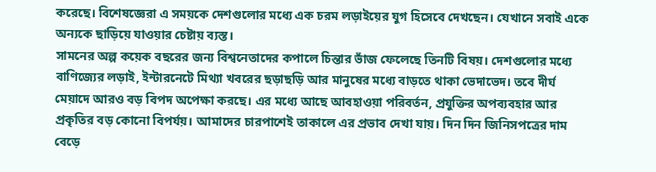করেছে। বিশেষজ্ঞেরা এ সময়কে দেশগুলোর মধ্যে এক চরম লড়াইয়ের যুগ হিসেবে দেখছেন। যেখানে সবাই একে অন্যকে ছাড়িয়ে যাওয়ার চেষ্টায় ব্যস্ত।
সামনের অল্প কয়েক বছরের জন্য বিশ্বনেতাদের কপালে চিন্তার ভাঁজ ফেলেছে তিনটি বিষয়। দেশগুলোর মধ্যে বাণিজ্যের লড়াই, ইন্টারনেটে মিথ্যা খবরের ছড়াছড়ি আর মানুষের মধ্যে বাড়তে থাকা ভেদাভেদ। তবে দীর্ঘ মেয়াদে আরও বড় বিপদ অপেক্ষা করছে। এর মধ্যে আছে আবহাওয়া পরিবর্তন, প্রযুক্তির অপব্যবহার আর প্রকৃতির বড় কোনো বিপর্যয়। আমাদের চারপাশেই তাকালে এর প্রভাব দেখা যায়। দিন দিন জিনিসপত্রের দাম বেড়ে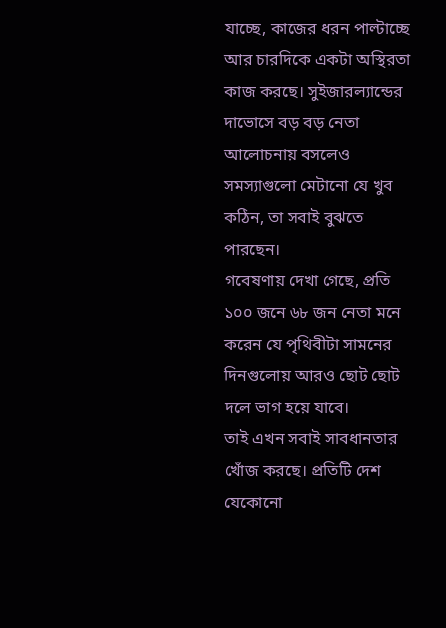যাচ্ছে, কাজের ধরন পাল্টাচ্ছে আর চারদিকে একটা অস্থিরতা কাজ করছে। সুইজারল্যান্ডের দাভোসে বড় বড় নেতা আলোচনায় বসলেও সমস্যাগুলো মেটানো যে খুব কঠিন, তা সবাই বুঝতে পারছেন।
গবেষণায় দেখা গেছে, প্রতি ১০০ জনে ৬৮ জন নেতা মনে করেন যে পৃথিবীটা সামনের দিনগুলোয় আরও ছোট ছোট দলে ভাগ হয়ে যাবে।
তাই এখন সবাই সাবধানতার খোঁজ করছে। প্রতিটি দেশ যেকোনো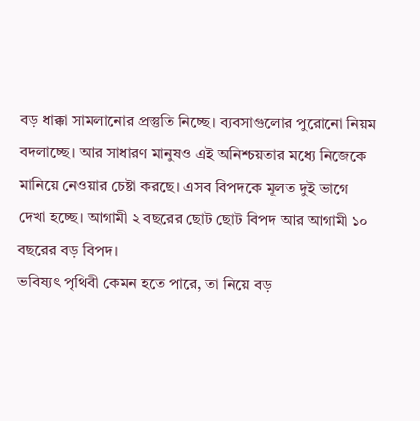বড় ধাক্কা সামলানোর প্রস্তুতি নিচ্ছে। ব্যবসাগুলোর পুরোনো নিয়ম বদলাচ্ছে। আর সাধারণ মানুষও এই অনিশ্চয়তার মধ্যে নিজেকে মানিয়ে নেওয়ার চেষ্টা করছে। এসব বিপদকে মূলত দুই ভাগে দেখা হচ্ছে। আগামী ২ বছরের ছোট ছোট বিপদ আর আগামী ১০ বছরের বড় বিপদ।
ভবিষ্যৎ পৃথিবী কেমন হতে পারে, তা নিয়ে বড়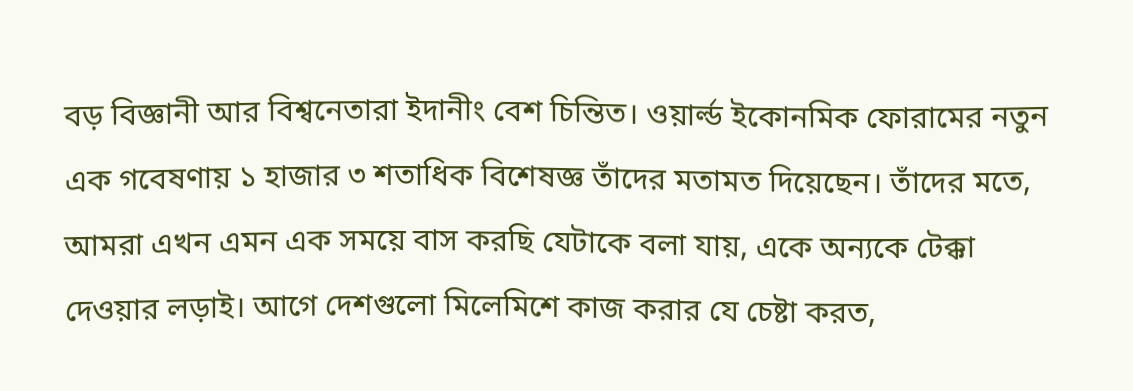বড় বিজ্ঞানী আর বিশ্বনেতারা ইদানীং বেশ চিন্তিত। ওয়ার্ল্ড ইকোনমিক ফোরামের নতুন এক গবেষণায় ১ হাজার ৩ শতাধিক বিশেষজ্ঞ তাঁদের মতামত দিয়েছেন। তাঁদের মতে, আমরা এখন এমন এক সময়ে বাস করছি যেটাকে বলা যায়, একে অন্যকে টেক্কা দেওয়ার লড়াই। আগে দেশগুলো মিলেমিশে কাজ করার যে চেষ্টা করত,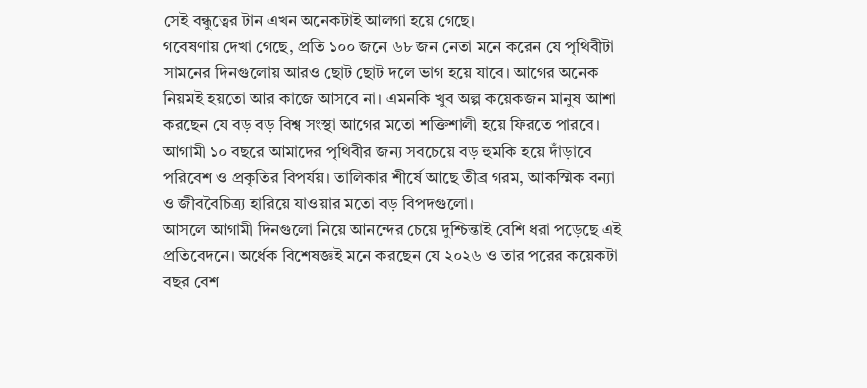সেই বন্ধুত্বের টান এখন অনেকটাই আলগা হয়ে গেছে।
গবেষণায় দেখা গেছে, প্রতি ১০০ জনে ৬৮ জন নেতা মনে করেন যে পৃথিবীটা সামনের দিনগুলোয় আরও ছোট ছোট দলে ভাগ হয়ে যাবে। আগের অনেক নিয়মই হয়তো আর কাজে আসবে না। এমনকি খুব অল্প কয়েকজন মানুষ আশা করছেন যে বড় বড় বিশ্ব সংস্থা আগের মতো শক্তিশালী হয়ে ফিরতে পারবে।
আগামী ১০ বছরে আমাদের পৃথিবীর জন্য সবচেয়ে বড় হুমকি হয়ে দাঁড়াবে পরিবেশ ও প্রকৃতির বিপর্যয়। তালিকার শীর্ষে আছে তীব্র গরম, আকস্মিক বন্যা ও জীববৈচিত্র্য হারিয়ে যাওয়ার মতো বড় বিপদগুলো।
আসলে আগামী দিনগুলো নিয়ে আনন্দের চেয়ে দুশ্চিন্তাই বেশি ধরা পড়েছে এই প্রতিবেদনে। অর্ধেক বিশেষজ্ঞই মনে করছেন যে ২০২৬ ও তার পরের কয়েকটা বছর বেশ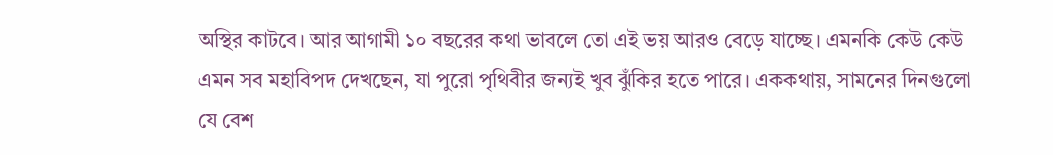অস্থির কাটবে। আর আগামী ১০ বছরের কথা ভাবলে তো এই ভয় আরও বেড়ে যাচ্ছে। এমনকি কেউ কেউ এমন সব মহাবিপদ দেখছেন, যা পুরো পৃথিবীর জন্যই খুব ঝুঁকির হতে পারে। এককথায়, সামনের দিনগুলো যে বেশ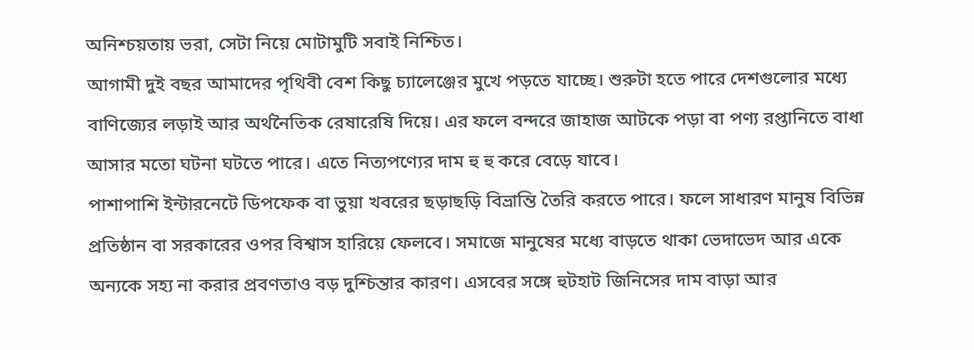অনিশ্চয়তায় ভরা, সেটা নিয়ে মোটামুটি সবাই নিশ্চিত।
আগামী দুই বছর আমাদের পৃথিবী বেশ কিছু চ্যালেঞ্জের মুখে পড়তে যাচ্ছে। শুরুটা হতে পারে দেশগুলোর মধ্যে বাণিজ্যের লড়াই আর অর্থনৈতিক রেষারেষি দিয়ে। এর ফলে বন্দরে জাহাজ আটকে পড়া বা পণ্য রপ্তানিতে বাধা আসার মতো ঘটনা ঘটতে পারে। এতে নিত্যপণ্যের দাম হু হু করে বেড়ে যাবে।
পাশাপাশি ইন্টারনেটে ডিপফেক বা ভুয়া খবরের ছড়াছড়ি বিভ্রান্তি তৈরি করতে পারে। ফলে সাধারণ মানুষ বিভিন্ন প্রতিষ্ঠান বা সরকারের ওপর বিশ্বাস হারিয়ে ফেলবে। সমাজে মানুষের মধ্যে বাড়তে থাকা ভেদাভেদ আর একে অন্যকে সহ্য না করার প্রবণতাও বড় দুশ্চিন্তার কারণ। এসবের সঙ্গে হুটহাট জিনিসের দাম বাড়া আর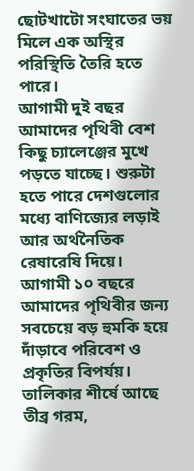ছোটখাটো সংঘাতের ভয় মিলে এক অস্থির পরিস্থিতি তৈরি হতে পারে।
আগামী দুই বছর আমাদের পৃথিবী বেশ কিছু চ্যালেঞ্জের মুখে পড়তে যাচ্ছে। শুরুটা হতে পারে দেশগুলোর মধ্যে বাণিজ্যের লড়াই আর অর্থনৈতিক রেষারেষি দিয়ে।
আগামী ১০ বছরে আমাদের পৃথিবীর জন্য সবচেয়ে বড় হুমকি হয়ে দাঁড়াবে পরিবেশ ও প্রকৃতির বিপর্যয়। তালিকার শীর্ষে আছে তীব্র গরম,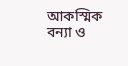আকস্মিক বন্যা ও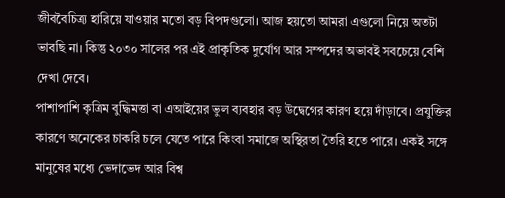জীববৈচিত্র্য হারিয়ে যাওয়ার মতো বড় বিপদগুলো। আজ হয়তো আমরা এগুলো নিয়ে অতটা ভাবছি না। কিন্তু ২০৩০ সালের পর এই প্রাকৃতিক দুর্যোগ আর সম্পদের অভাবই সবচেয়ে বেশি দেখা দেবে।
পাশাপাশি কৃত্রিম বুদ্ধিমত্তা বা এআইয়ের ভুল ব্যবহার বড় উদ্বেগের কারণ হয়ে দাঁড়াবে। প্রযুক্তির কারণে অনেকের চাকরি চলে যেতে পারে কিংবা সমাজে অস্থিরতা তৈরি হতে পারে। একই সঙ্গে মানুষের মধ্যে ভেদাভেদ আর বিশ্ব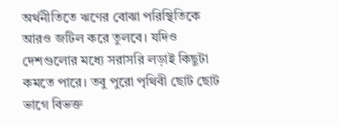অর্থনীতিতে ঋণের বোঝা পরিস্থিতিকে আরও জটিল করে তুলবে। যদিও দেশগুলোর মধ্যে সরাসরি লড়াই কিছুটা কমতে পারে। তবু পুরো পৃথিবী ছোট ছোট ভাগে বিভক্ত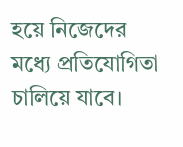হয়ে নিজেদের মধ্যে প্রতিযোগিতা চালিয়ে যাবে।